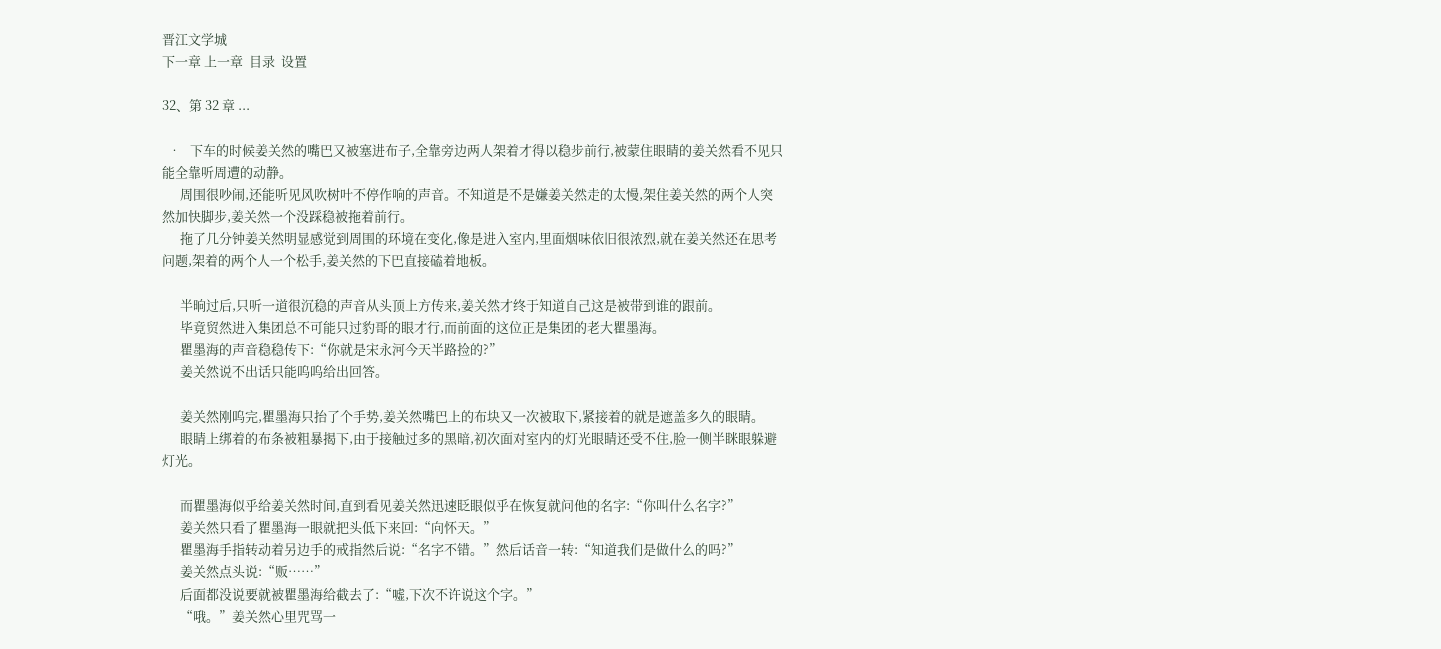晋江文学城
下一章 上一章  目录  设置

32、第 32 章 ...

  •   下车的时候姜关然的嘴巴又被塞进布子,全靠旁边两人架着才得以稳步前行,被蒙住眼睛的姜关然看不见只能全靠听周遭的动静。
      周围很吵闹,还能听见风吹树叶不停作响的声音。不知道是不是嫌姜关然走的太慢,架住姜关然的两个人突然加快脚步,姜关然一个没踩稳被拖着前行。
      拖了几分钟姜关然明显感觉到周围的环境在变化,像是进入室内,里面烟味依旧很浓烈,就在姜关然还在思考问题,架着的两个人一个松手,姜关然的下巴直接磕着地板。

      半晌过后,只听一道很沉稳的声音从头顶上方传来,姜关然才终于知道自己这是被带到谁的跟前。
      毕竟贸然进入集团总不可能只过豹哥的眼才行,而前面的这位正是集团的老大瞿墨海。
      瞿墨海的声音稳稳传下:“你就是宋永河今天半路捡的?”
      姜关然说不出话只能呜呜给出回答。

      姜关然刚呜完,瞿墨海只抬了个手势,姜关然嘴巴上的布块又一次被取下,紧接着的就是遮盖多久的眼睛。
      眼睛上绑着的布条被粗暴揭下,由于接触过多的黑暗,初次面对室内的灯光眼睛还受不住,脸一侧半眯眼躲避灯光。

      而瞿墨海似乎给姜关然时间,直到看见姜关然迅速眨眼似乎在恢复就问他的名字:“你叫什么名字?”
      姜关然只看了瞿墨海一眼就把头低下来回:“向怀天。”
      瞿墨海手指转动着另边手的戒指然后说:“名字不错。”然后话音一转:“知道我们是做什么的吗?”
      姜关然点头说:“贩……”
      后面都没说要就被瞿墨海给截去了:“嘘,下次不许说这个字。”
      “哦。”姜关然心里咒骂一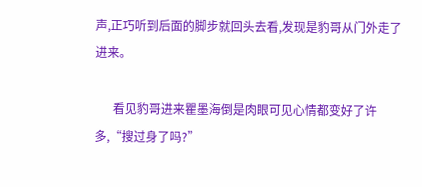声,正巧听到后面的脚步就回头去看,发现是豹哥从门外走了进来。

      看见豹哥进来瞿墨海倒是肉眼可见心情都变好了许多,“搜过身了吗?”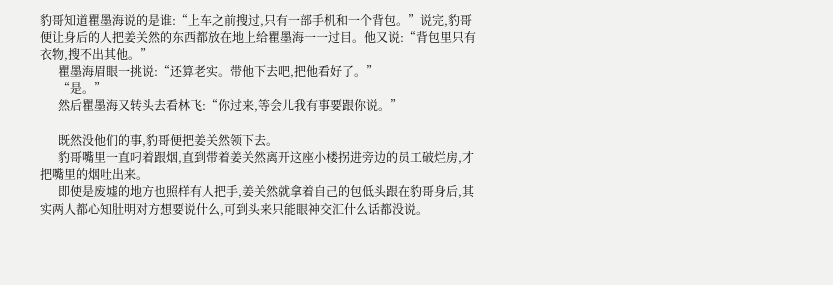豹哥知道瞿墨海说的是谁:“上车之前搜过,只有一部手机和一个背包。”说完,豹哥便让身后的人把姜关然的东西都放在地上给瞿墨海一一过目。他又说:“背包里只有衣物,搜不出其他。”
      瞿墨海眉眼一挑说:“还算老实。带他下去吧,把他看好了。”
      “是。”
      然后瞿墨海又转头去看林飞:“你过来,等会儿我有事要跟你说。”

      既然没他们的事,豹哥便把姜关然领下去。
      豹哥嘴里一直叼着跟烟,直到带着姜关然离开这座小楼拐进旁边的员工破烂房,才把嘴里的烟吐出来。
      即使是废墟的地方也照样有人把手,姜关然就拿着自己的包低头跟在豹哥身后,其实两人都心知肚明对方想要说什么,可到头来只能眼神交汇什么话都没说。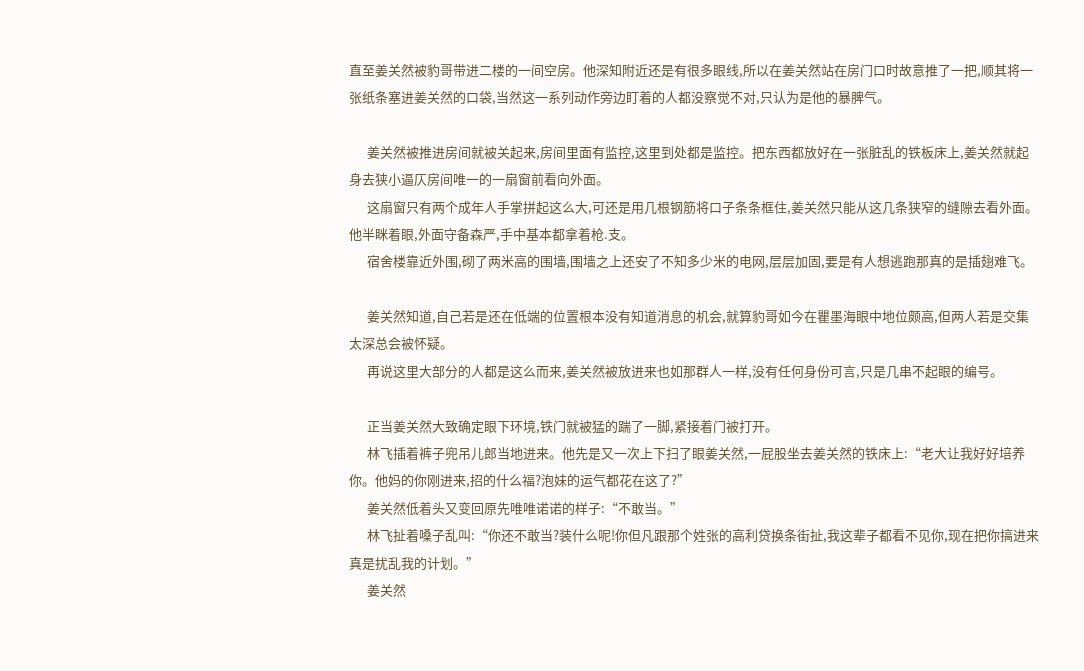直至姜关然被豹哥带进二楼的一间空房。他深知附近还是有很多眼线,所以在姜关然站在房门口时故意推了一把,顺其将一张纸条塞进姜关然的口袋,当然这一系列动作旁边盯着的人都没察觉不对,只认为是他的暴脾气。

      姜关然被推进房间就被关起来,房间里面有监控,这里到处都是监控。把东西都放好在一张脏乱的铁板床上,姜关然就起身去狭小逼仄房间唯一的一扇窗前看向外面。
      这扇窗只有两个成年人手掌拼起这么大,可还是用几根钢筋将口子条条框住,姜关然只能从这几条狭窄的缝隙去看外面。他半眯着眼,外面守备森严,手中基本都拿着枪.支。
      宿舍楼靠近外围,砌了两米高的围墙,围墙之上还安了不知多少米的电网,层层加固,要是有人想逃跑那真的是插翅难飞。

      姜关然知道,自己若是还在低端的位置根本没有知道消息的机会,就算豹哥如今在瞿墨海眼中地位颇高,但两人若是交集太深总会被怀疑。
      再说这里大部分的人都是这么而来,姜关然被放进来也如那群人一样,没有任何身份可言,只是几串不起眼的编号。

      正当姜关然大致确定眼下环境,铁门就被猛的踹了一脚,紧接着门被打开。
      林飞插着裤子兜吊儿郎当地进来。他先是又一次上下扫了眼姜关然,一屁股坐去姜关然的铁床上:“老大让我好好培养你。他妈的你刚进来,招的什么福?泡妹的运气都花在这了?”
      姜关然低着头又变回原先唯唯诺诺的样子:“不敢当。”
      林飞扯着嗓子乱叫:“你还不敢当?装什么呢!你但凡跟那个姓张的高利贷换条街扯,我这辈子都看不见你,现在把你搞进来真是扰乱我的计划。”
      姜关然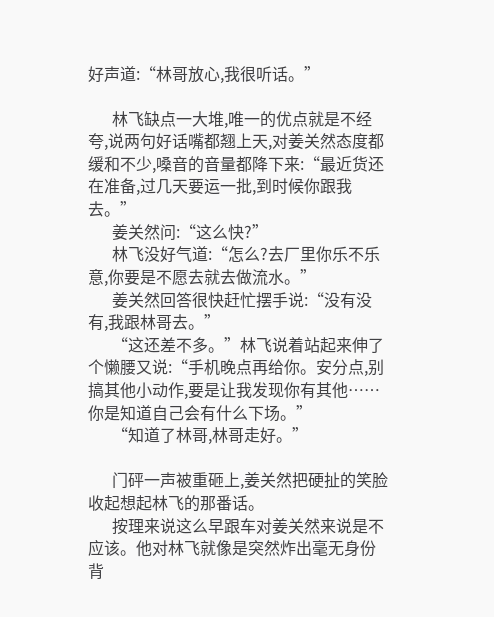好声道:“林哥放心,我很听话。”

      林飞缺点一大堆,唯一的优点就是不经夸,说两句好话嘴都翘上天,对姜关然态度都缓和不少,嗓音的音量都降下来:“最近货还在准备,过几天要运一批,到时候你跟我去。”
      姜关然问:“这么快?”
      林飞没好气道:“怎么?去厂里你乐不乐意,你要是不愿去就去做流水。”
      姜关然回答很快赶忙摆手说:“没有没有,我跟林哥去。”
      “这还差不多。”林飞说着站起来伸了个懒腰又说:“手机晚点再给你。安分点,别搞其他小动作,要是让我发现你有其他……你是知道自己会有什么下场。”
      “知道了林哥,林哥走好。”

      门砰一声被重砸上,姜关然把硬扯的笑脸收起想起林飞的那番话。
      按理来说这么早跟车对姜关然来说是不应该。他对林飞就像是突然炸出毫无身份背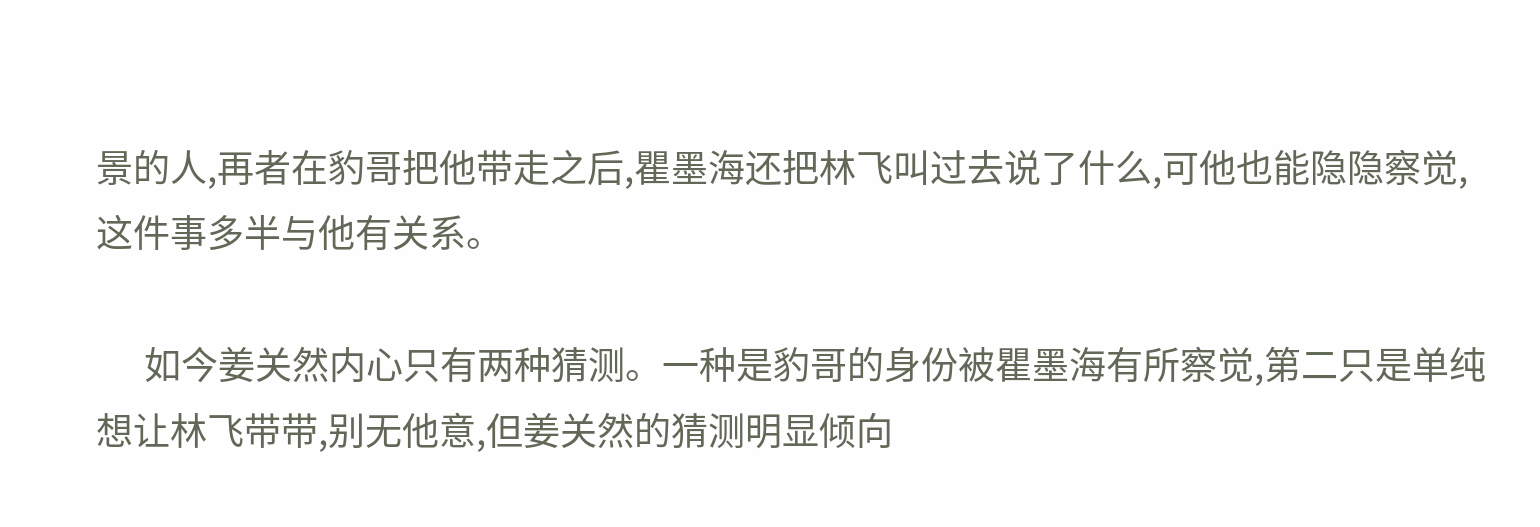景的人,再者在豹哥把他带走之后,瞿墨海还把林飞叫过去说了什么,可他也能隐隐察觉,这件事多半与他有关系。

      如今姜关然内心只有两种猜测。一种是豹哥的身份被瞿墨海有所察觉,第二只是单纯想让林飞带带,别无他意,但姜关然的猜测明显倾向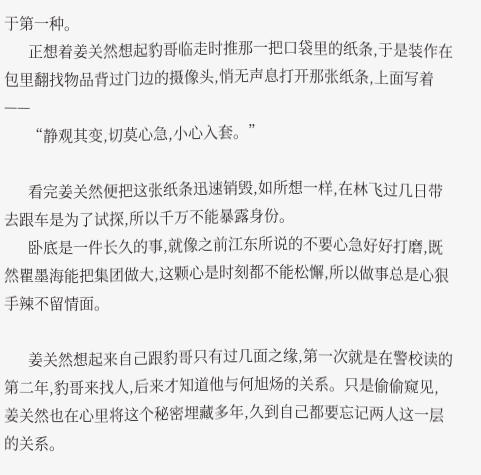于第一种。
      正想着姜关然想起豹哥临走时推那一把口袋里的纸条,于是装作在包里翻找物品背过门边的摄像头,悄无声息打开那张纸条,上面写着——
      “静观其变,切莫心急,小心入套。”

      看完姜关然便把这张纸条迅速销毁,如所想一样,在林飞过几日带去跟车是为了试探,所以千万不能暴露身份。
      卧底是一件长久的事,就像之前江东所说的不要心急好好打磨,既然瞿墨海能把集团做大,这颗心是时刻都不能松懈,所以做事总是心狠手辣不留情面。

      姜关然想起来自己跟豹哥只有过几面之缘,第一次就是在警校读的第二年,豹哥来找人,后来才知道他与何旭炀的关系。只是偷偷窥见,姜关然也在心里将这个秘密埋藏多年,久到自己都要忘记两人这一层的关系。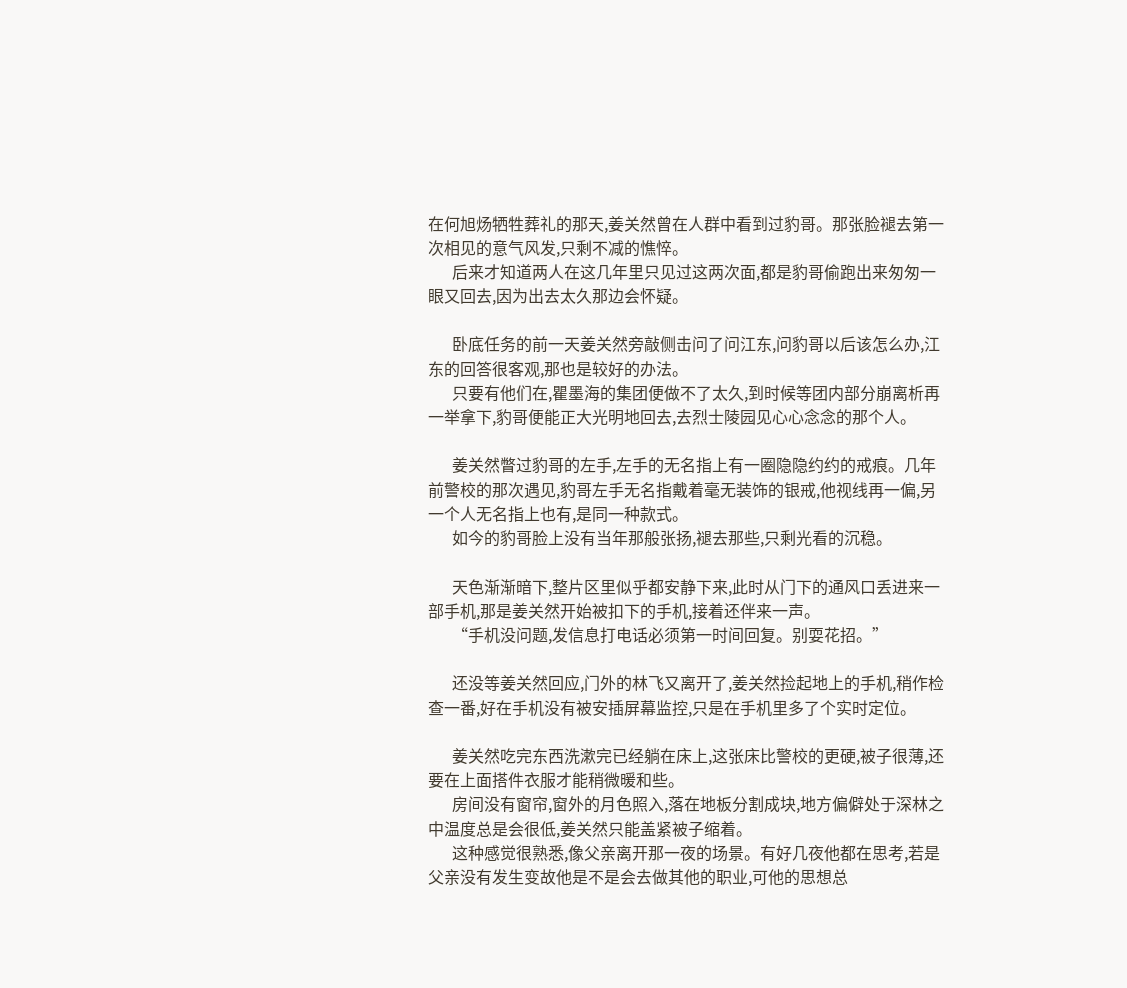在何旭炀牺牲葬礼的那天,姜关然曾在人群中看到过豹哥。那张脸褪去第一次相见的意气风发,只剩不减的憔悴。
      后来才知道两人在这几年里只见过这两次面,都是豹哥偷跑出来匆匆一眼又回去,因为出去太久那边会怀疑。

      卧底任务的前一天姜关然旁敲侧击问了问江东,问豹哥以后该怎么办,江东的回答很客观,那也是较好的办法。
      只要有他们在,瞿墨海的集团便做不了太久,到时候等团内部分崩离析再一举拿下,豹哥便能正大光明地回去,去烈士陵园见心心念念的那个人。

      姜关然瞥过豹哥的左手,左手的无名指上有一圈隐隐约约的戒痕。几年前警校的那次遇见,豹哥左手无名指戴着毫无装饰的银戒,他视线再一偏,另一个人无名指上也有,是同一种款式。
      如今的豹哥脸上没有当年那般张扬,褪去那些,只剩光看的沉稳。

      天色渐渐暗下,整片区里似乎都安静下来,此时从门下的通风口丢进来一部手机,那是姜关然开始被扣下的手机,接着还伴来一声。
      “手机没问题,发信息打电话必须第一时间回复。别耍花招。”

      还没等姜关然回应,门外的林飞又离开了,姜关然捡起地上的手机,稍作检查一番,好在手机没有被安插屏幕监控,只是在手机里多了个实时定位。

      姜关然吃完东西洗漱完已经躺在床上,这张床比警校的更硬,被子很薄,还要在上面搭件衣服才能稍微暖和些。
      房间没有窗帘,窗外的月色照入,落在地板分割成块,地方偏僻处于深林之中温度总是会很低,姜关然只能盖紧被子缩着。
      这种感觉很熟悉,像父亲离开那一夜的场景。有好几夜他都在思考,若是父亲没有发生变故他是不是会去做其他的职业,可他的思想总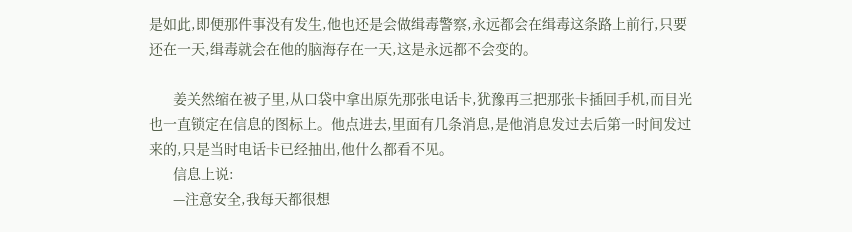是如此,即便那件事没有发生,他也还是会做缉毒警察,永远都会在缉毒这条路上前行,只要还在一天,缉毒就会在他的脑海存在一天,这是永远都不会变的。

      姜关然缩在被子里,从口袋中拿出原先那张电话卡,犹豫再三把那张卡插回手机,而目光也一直锁定在信息的图标上。他点进去,里面有几条消息,是他消息发过去后第一时间发过来的,只是当时电话卡已经抽出,他什么都看不见。
      信息上说:
      —注意安全,我每天都很想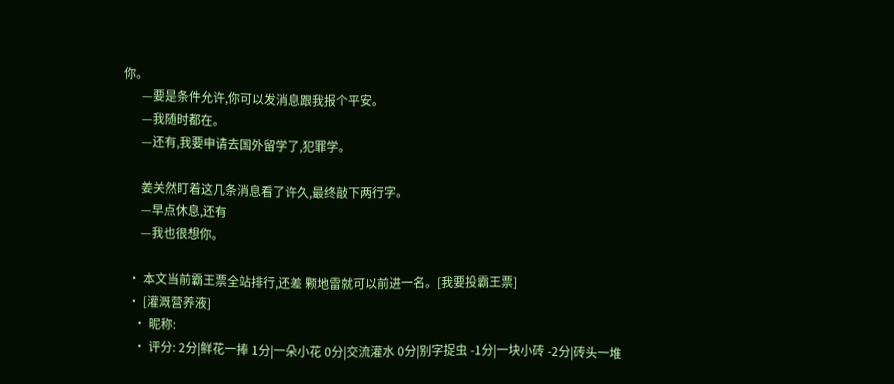你。
      —要是条件允许,你可以发消息跟我报个平安。
      —我随时都在。
      —还有,我要申请去国外留学了,犯罪学。

      姜关然盯着这几条消息看了许久,最终敲下两行字。
      —早点休息,还有
      —我也很想你。

  • 本文当前霸王票全站排行,还差 颗地雷就可以前进一名。[我要投霸王票]
  • [灌溉营养液]
    • 昵称:
    • 评分: 2分|鲜花一捧 1分|一朵小花 0分|交流灌水 0分|别字捉虫 -1分|一块小砖 -2分|砖头一堆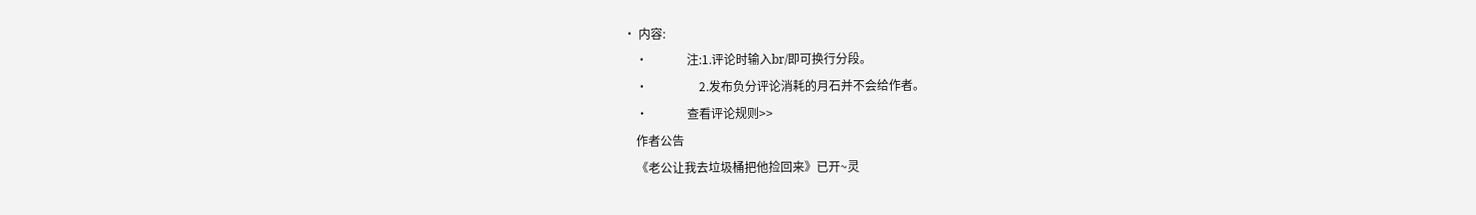• 内容:
    •             注:1.评论时输入br/即可换行分段。
    •                 2.发布负分评论消耗的月石并不会给作者。
    •             查看评论规则>>
    作者公告
    《老公让我去垃圾桶把他捡回来》已开~灵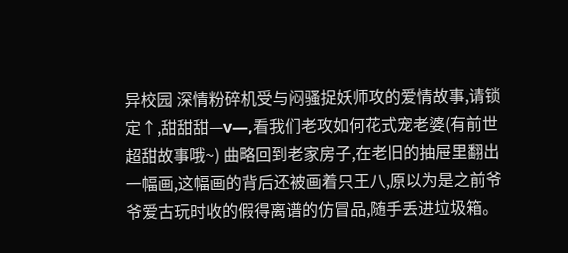异校园 深情粉碎机受与闷骚捉妖师攻的爱情故事,请锁定↑,甜甜甜—v—,看我们老攻如何花式宠老婆(有前世超甜故事哦~) 曲略回到老家房子,在老旧的抽屉里翻出一幅画,这幅画的背后还被画着只王八,原以为是之前爷爷爱古玩时收的假得离谱的仿冒品,随手丢进垃圾箱。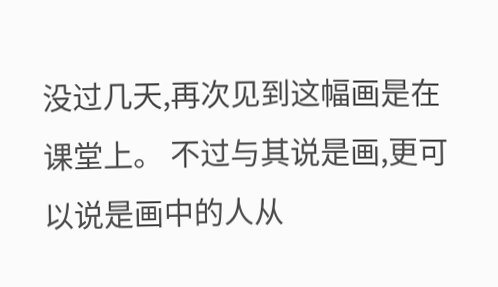没过几天,再次见到这幅画是在课堂上。 不过与其说是画,更可以说是画中的人从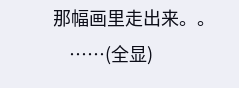那幅画里走出来。。
    ……(全显)